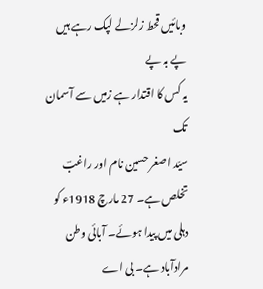وبائیں قحط زلزلے لپک رہے ہیں پے بہ پے
یہ کس کا اقتدار ہے زمیں سے آسمان تک
سیّد اصغر حسین نام اور راغبؔ تخلص ہے۔ 27 مارچ 1918ء کو دہلی میں پیدا ہوئے۔ آبائی وطن مرادآباد ہے۔ بی اے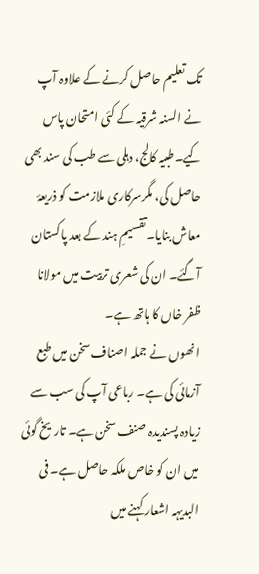تک تعلیم حاصل کرنے کے علاوہ آپ نے السنہ شرقیہ کے کئی امتحان پاس کیے۔طبیہ کالج، دہلی سے طب کی سند بھی حاصل کی، مگرسرکاری ملازمت کو ذریعۂ معاش بنایا۔تقسیمِ ہند کے بعد پاکستان آگئے۔ ان کی شعری تربیت میں مولانا ظفر خاں کا ہاتھ ہے۔
انھوں نے جملہ اصناف سخن میں طبع آزمائی کی ہے۔ رباعی آپ کی سب سے زیادہ پسندیدہ صنف سخن ہے۔ تاریخ گوئی میں ان کو خاص ملکہ حاصل ہے۔ فی البدیہہ اشعار کہنے میں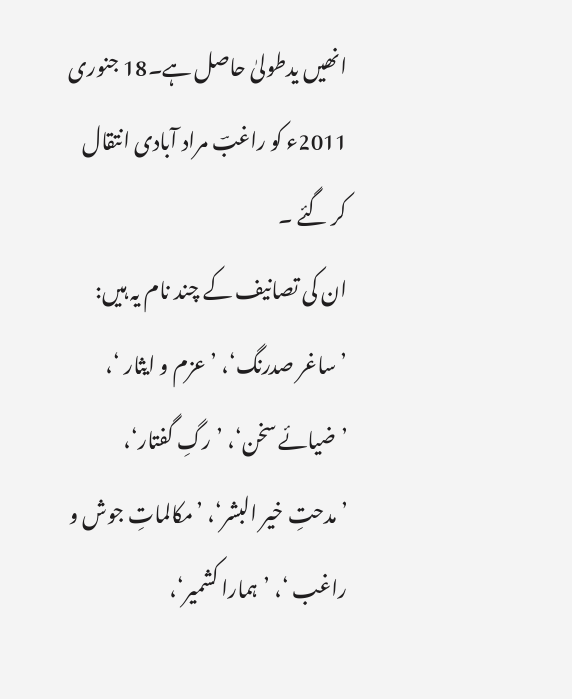انھیں یدطولیٰ حاصل ہے۔18 جنوری 2011ء کو راغبؔ مراد آبادی انتقال کر گئے ۔
ان کی تصانیف کے چند نام یہ ہیں: ’ساغر صدرنگ‘، ’عزم و ایثار ‘، ’ضیائے سخن‘، ’رگِ گفتار‘، ’مدحتِ خیر البشر‘، ’مکالماتِ جوش و راغب ‘، ’ہمارا کشمیر‘،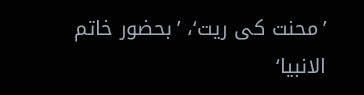’محنت کی ریت‘، ’بحضور خاتم الانبیا‘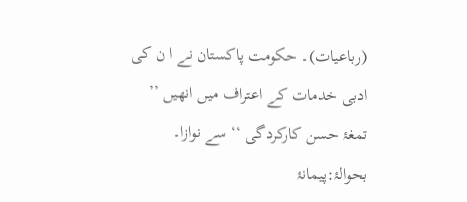(رباعیات)۔ حکومت پاکستان نے ا ن کی ادبی خدمات کے اعتراف میں انھیں ’’ تمغۂ حسن کارکردگی ‘‘ سے نوازا۔ بحوالۂ:پیمانۂ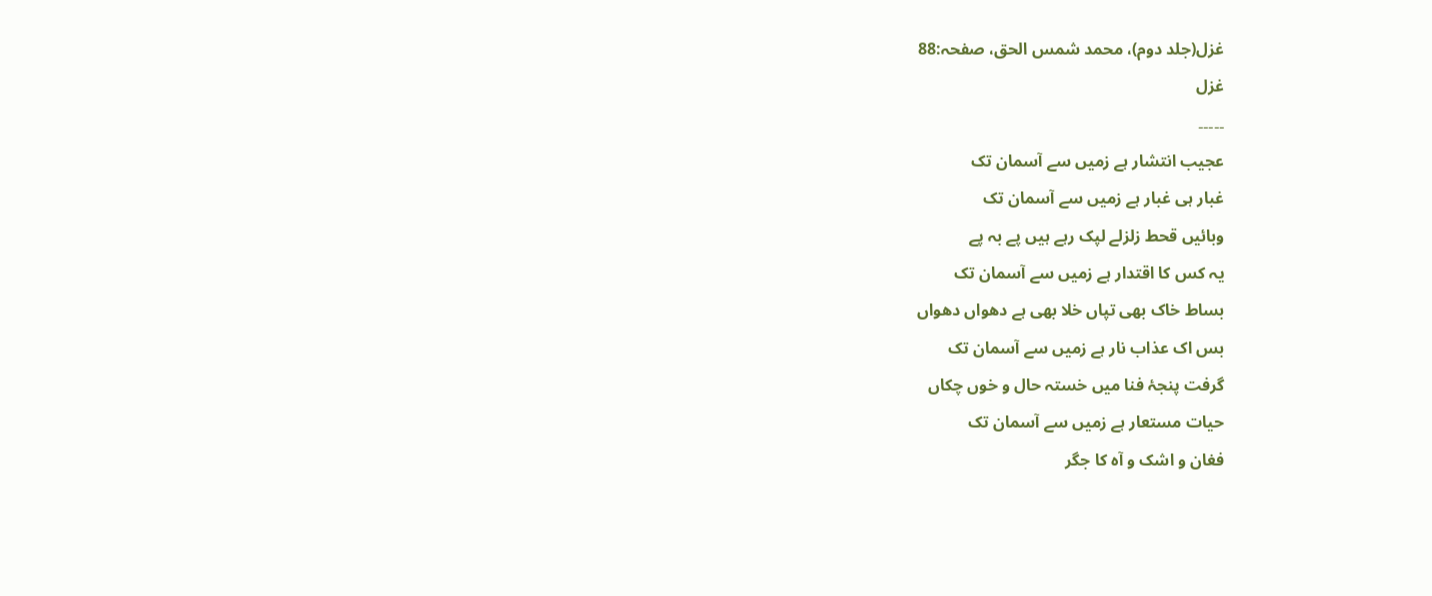غزل(جلد دوم)، محمد شمس الحق، صفحہ:88
غزل
۔۔۔۔۔
عجیب انتشار ہے زمیں سے آسمان تک
غبار ہی غبار ہے زمیں سے آسمان تک
وبائیں قحط زلزلے لپک رہے ہیں پے بہ پے
یہ کس کا اقتدار ہے زمیں سے آسمان تک
بساط خاک بھی تپاں خلا بھی ہے دھواں دھواں
بس اک عذاب نار ہے زمیں سے آسمان تک
گرفت پنجۂ فنا میں خستہ حال و خوں چکاں
حیات مستعار ہے زمیں سے آسمان تک
فغان و اشک و آہ کا جگر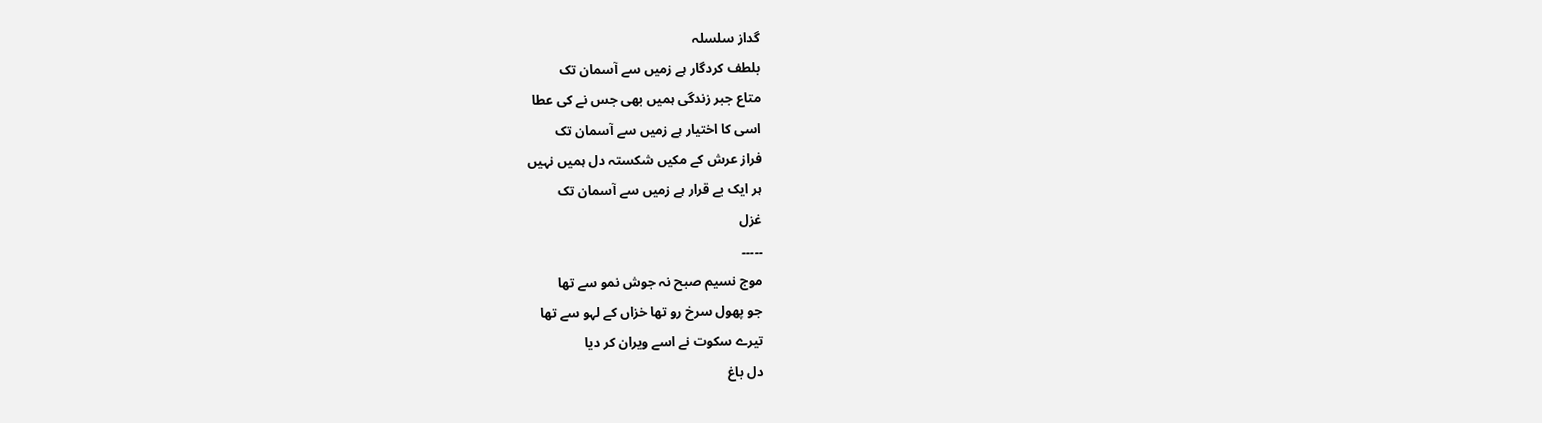گداز سلسلہ
بلطف کردگار ہے زمیں سے آسمان تک
متاع جبر زندگی ہمیں بھی جس نے کی عطا
اسی کا اختیار ہے زمیں سے آسمان تک
فراز عرش کے مکیں شکستہ دل ہمیں نہیں
ہر ایک بے قرار ہے زمیں سے آسمان تک
غزل
۔۔۔۔۔
موج نسیم صبح نہ جوش نمو سے تھا
جو پھول سرخ رو تھا خزاں کے لہو سے تھا
تیرے سکوت نے اسے ویران کر دیا
دل باغ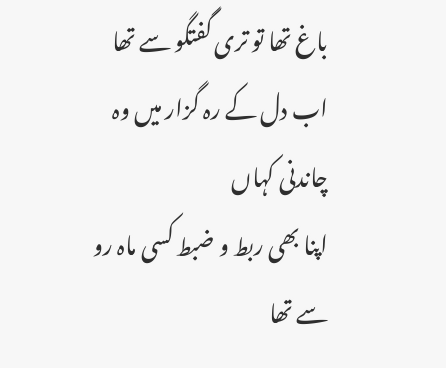باغ تھا تو تری گفتگو سے تھا
اب دل کے رہ گزار میں وہ چاندنی کہاں
اپنا بھی ربط و ضبط کسی ماہ رو سے تھا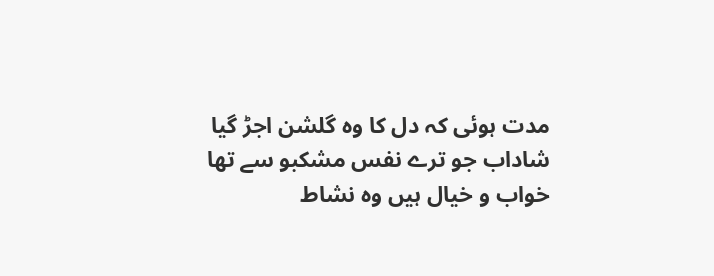مدت ہوئی کہ دل کا وہ گلشن اجڑ گیا
شاداب جو ترے نفس مشکبو سے تھا
خواب و خیال ہیں وہ نشاط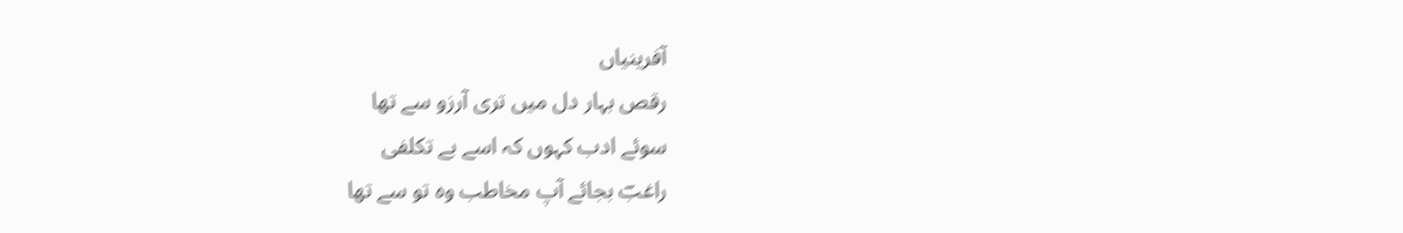آفرینیاں
رقص بہار دل میں تری آرزو سے تھا
سوئے ادب کہوں کہ اسے بے تکلفی
راغبؔ بجائے آپ مخاطب وہ تو سے تھا